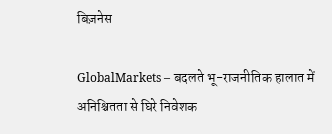बिज़नेस

GlobalMarkets – बदलते भू-राजनीतिक हालात में अनिश्चितता से घिरे निवेशक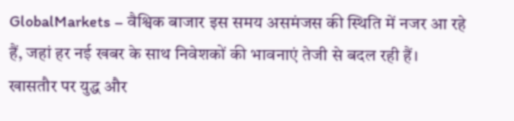GlobalMarkets – वैश्विक बाजार इस समय असमंजस की स्थिति में नजर आ रहे हैं, जहां हर नई खबर के साथ निवेशकों की भावनाएं तेजी से बदल रही हैं। खासतौर पर युद्ध और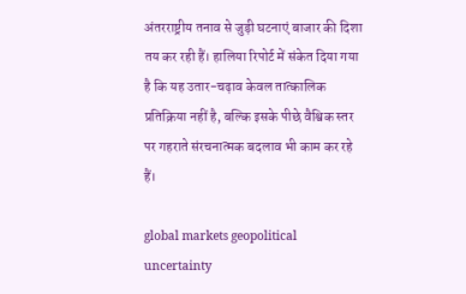अंतरराष्ट्रीय तनाव से जुड़ी घटनाएं बाजार की दिशा तय कर रही हैं। हालिया रिपोर्ट में संकेत दिया गया है कि यह उतार-चढ़ाव केवल तात्कालिक प्रतिक्रिया नहीं है, बल्कि इसके पीछे वैश्विक स्तर पर गहराते संरचनात्मक बदलाव भी काम कर रहे हैं।

global markets geopolitical uncertainty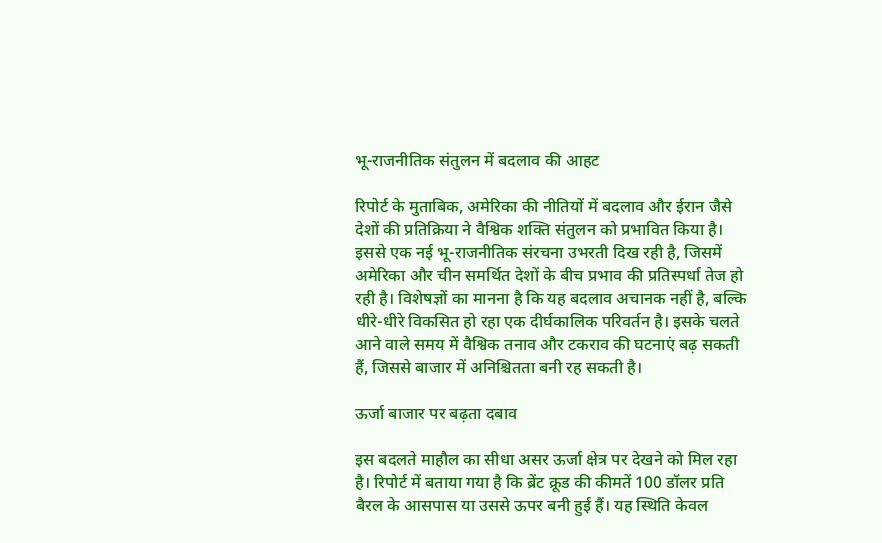भू-राजनीतिक संतुलन में बदलाव की आहट

रिपोर्ट के मुताबिक, अमेरिका की नीतियों में बदलाव और ईरान जैसे देशों की प्रतिक्रिया ने वैश्विक शक्ति संतुलन को प्रभावित किया है। इससे एक नई भू-राजनीतिक संरचना उभरती दिख रही है, जिसमें अमेरिका और चीन समर्थित देशों के बीच प्रभाव की प्रतिस्पर्धा तेज हो रही है। विशेषज्ञों का मानना है कि यह बदलाव अचानक नहीं है, बल्कि धीरे-धीरे विकसित हो रहा एक दीर्घकालिक परिवर्तन है। इसके चलते आने वाले समय में वैश्विक तनाव और टकराव की घटनाएं बढ़ सकती हैं, जिससे बाजार में अनिश्चितता बनी रह सकती है।

ऊर्जा बाजार पर बढ़ता दबाव

इस बदलते माहौल का सीधा असर ऊर्जा क्षेत्र पर देखने को मिल रहा है। रिपोर्ट में बताया गया है कि ब्रेंट क्रूड की कीमतें 100 डॉलर प्रति बैरल के आसपास या उससे ऊपर बनी हुई हैं। यह स्थिति केवल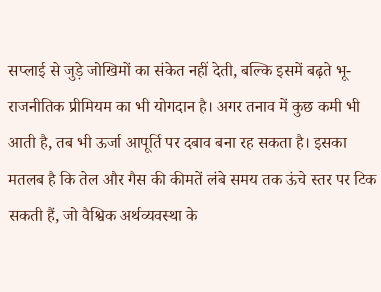सप्लाई से जुड़े जोखिमों का संकेत नहीं देती, बल्कि इसमें बढ़ते भू-राजनीतिक प्रीमियम का भी योगदान है। अगर तनाव में कुछ कमी भी आती है, तब भी ऊर्जा आपूर्ति पर दबाव बना रह सकता है। इसका मतलब है कि तेल और गैस की कीमतें लंबे समय तक ऊंचे स्तर पर टिक सकती हैं, जो वैश्विक अर्थव्यवस्था के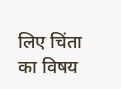लिए चिंता का विषय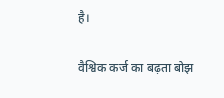है।

वैश्विक कर्ज का बढ़ता बोझ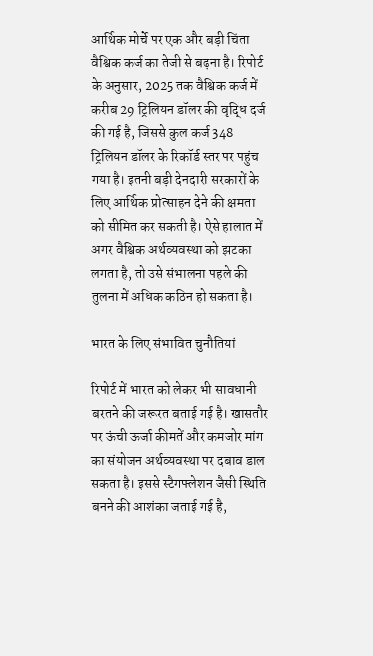आर्थिक मोर्चे पर एक और बड़ी चिंता वैश्विक कर्ज का तेजी से बढ़ना है। रिपोर्ट के अनुसार, 2025 तक वैश्विक कर्ज में करीब 29 ट्रिलियन डॉलर की वृद्धि दर्ज की गई है, जिससे कुल कर्ज 348 ट्रिलियन डॉलर के रिकॉर्ड स्तर पर पहुंच गया है। इतनी बड़ी देनदारी सरकारों के लिए आर्थिक प्रोत्साहन देने की क्षमता को सीमित कर सकती है। ऐसे हालात में अगर वैश्विक अर्थव्यवस्था को झटका लगता है, तो उसे संभालना पहले की तुलना में अधिक कठिन हो सकता है।

भारत के लिए संभावित चुनौतियां

रिपोर्ट में भारत को लेकर भी सावधानी बरतने की जरूरत बताई गई है। खासतौर पर ऊंची ऊर्जा कीमतें और कमजोर मांग का संयोजन अर्थव्यवस्था पर दबाव डाल सकता है। इससे स्टैगफ्लेशन जैसी स्थिति बनने की आशंका जताई गई है,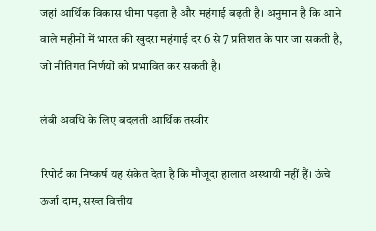जहां आर्थिक विकास धीमा पड़ता है और महंगाई बढ़ती है। अनुमान है कि आने वाले महीनों में भारत की खुदरा महंगाई दर 6 से 7 प्रतिशत के पार जा सकती है, जो नीतिगत निर्णयों को प्रभावित कर सकती है।

लंबी अवधि के लिए बदलती आर्थिक तस्वीर

रिपोर्ट का निष्कर्ष यह संकेत देता है कि मौजूदा हालात अस्थायी नहीं हैं। ऊंचे ऊर्जा दाम, सख्त वित्तीय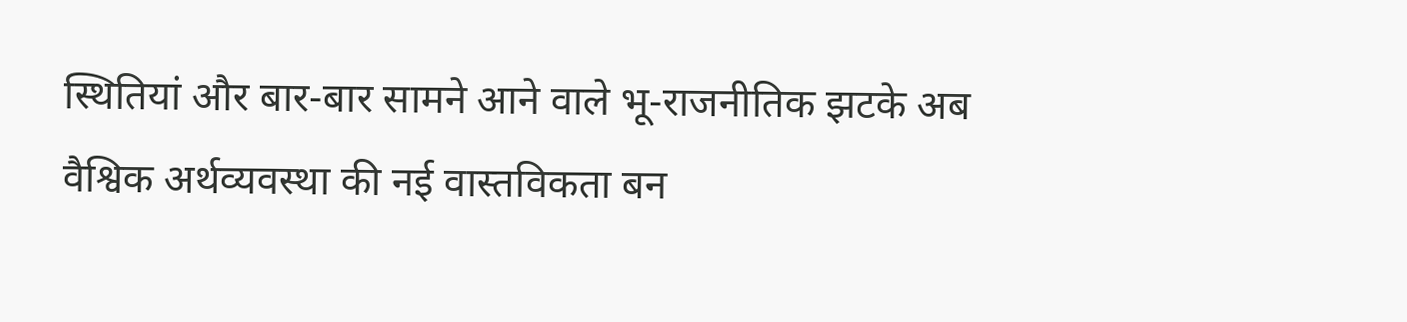स्थितियां और बार-बार सामने आने वाले भू-राजनीतिक झटके अब वैश्विक अर्थव्यवस्था की नई वास्तविकता बन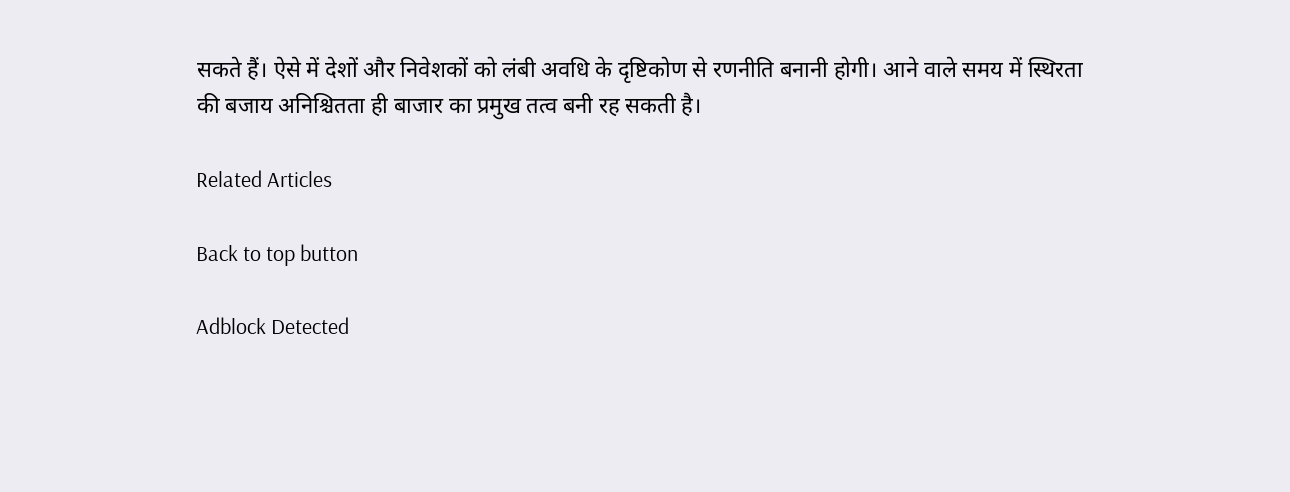सकते हैं। ऐसे में देशों और निवेशकों को लंबी अवधि के दृष्टिकोण से रणनीति बनानी होगी। आने वाले समय में स्थिरता की बजाय अनिश्चितता ही बाजार का प्रमुख तत्व बनी रह सकती है।

Related Articles

Back to top button

Adblock Detected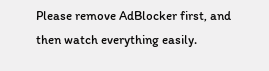Please remove AdBlocker first, and then watch everything easily.